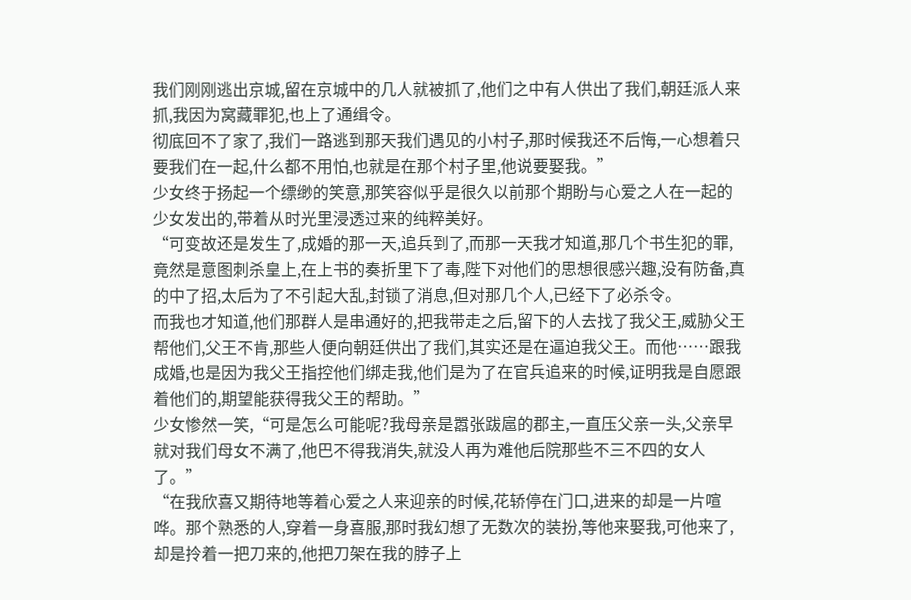我们刚刚逃出京城,留在京城中的几人就被抓了,他们之中有人供出了我们,朝廷派人来抓,我因为窝藏罪犯,也上了通缉令。
彻底回不了家了,我们一路逃到那天我们遇见的小村子,那时候我还不后悔,一心想着只要我们在一起,什么都不用怕,也就是在那个村子里,他说要娶我。”
少女终于扬起一个缥缈的笑意,那笑容似乎是很久以前那个期盼与心爱之人在一起的少女发出的,带着从时光里浸透过来的纯粹美好。
“可变故还是发生了,成婚的那一天,追兵到了,而那一天我才知道,那几个书生犯的罪,竟然是意图刺杀皇上,在上书的奏折里下了毒,陛下对他们的思想很感兴趣,没有防备,真的中了招,太后为了不引起大乱,封锁了消息,但对那几个人,已经下了必杀令。
而我也才知道,他们那群人是串通好的,把我带走之后,留下的人去找了我父王,威胁父王帮他们,父王不肯,那些人便向朝廷供出了我们,其实还是在逼迫我父王。而他……跟我成婚,也是因为我父王指控他们绑走我,他们是为了在官兵追来的时候,证明我是自愿跟着他们的,期望能获得我父王的帮助。”
少女惨然一笑,“可是怎么可能呢?我母亲是嚣张跋扈的郡主,一直压父亲一头,父亲早就对我们母女不满了,他巴不得我消失,就没人再为难他后院那些不三不四的女人了。”
“在我欣喜又期待地等着心爱之人来迎亲的时候,花轿停在门口,进来的却是一片喧哗。那个熟悉的人,穿着一身喜服,那时我幻想了无数次的装扮,等他来娶我,可他来了,却是拎着一把刀来的,他把刀架在我的脖子上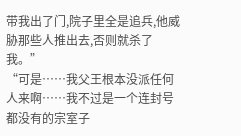带我出了门,院子里全是追兵,他威胁那些人推出去,否则就杀了我。”
“可是……我父王根本没派任何人来啊……我不过是一个连封号都没有的宗室子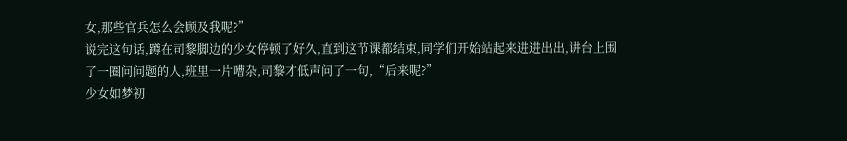女,那些官兵怎么会顾及我呢?”
说完这句话,蹲在司黎脚边的少女停顿了好久,直到这节课都结束,同学们开始站起来进进出出,讲台上围了一圈问问题的人,班里一片嘈杂,司黎才低声问了一句,“后来呢?”
少女如梦初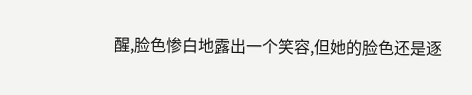醒,脸色惨白地露出一个笑容,但她的脸色还是逐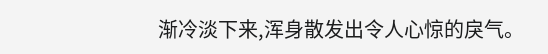渐冷淡下来,浑身散发出令人心惊的戾气。